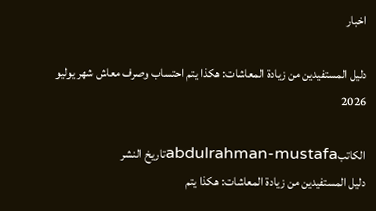اخبار

دليل المستفيدين من زيادة المعاشات: هكذا يتم احتساب وصرف معاش شهر يوليو 2026

الكاتبabdulrahman-mustafaتاريخ النشر
دليل المستفيدين من زيادة المعاشات: هكذا يتم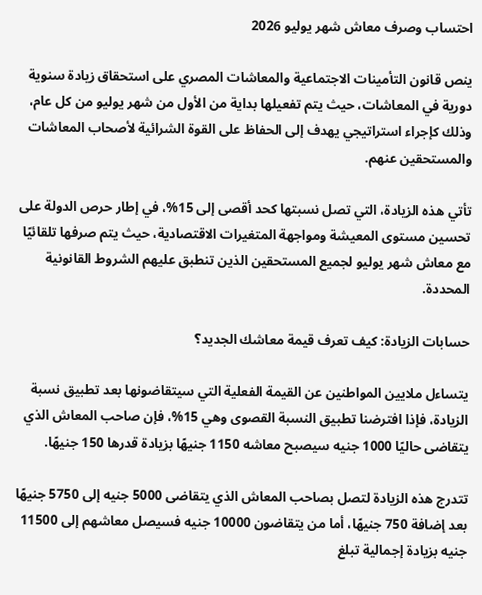احتساب وصرف معاش شهر يوليو 2026

ينص قانون التأمينات الاجتماعية والمعاشات المصري على استحقاق زيادة سنوية دورية في المعاشات، حيث يتم تفعيلها بداية من الأول من شهر يوليو من كل عام، وذلك كإجراء استراتيجي يهدف إلى الحفاظ على القوة الشرائية لأصحاب المعاشات والمستحقين عنهم.

تأتي هذه الزيادة، التي تصل نسبتها كحد أقصى إلى 15%، في إطار حرص الدولة على تحسين مستوى المعيشة ومواجهة المتغيرات الاقتصادية، حيث يتم صرفها تلقائيًا مع معاش شهر يوليو لجميع المستحقين الذين تنطبق عليهم الشروط القانونية المحددة.

حسابات الزيادة: كيف تعرف قيمة معاشك الجديد؟

يتساءل ملايين المواطنين عن القيمة الفعلية التي سيتقاضونها بعد تطبيق نسبة الزيادة، فإذا افترضنا تطبيق النسبة القصوى وهي 15%، فإن صاحب المعاش الذي يتقاضى حاليًا 1000 جنيه سيصبح معاشه 1150 جنيهًا بزيادة قدرها 150 جنيهًا.

تتدرج هذه الزيادة لتصل بصاحب المعاش الذي يتقاضى 5000 جنيه إلى 5750 جنيهًا بعد إضافة 750 جنيهًا، أما من يتقاضون 10000 جنيه فسيصل معاشهم إلى 11500 جنيه بزيادة إجمالية تبلغ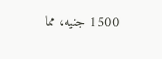1500 جنيه، مما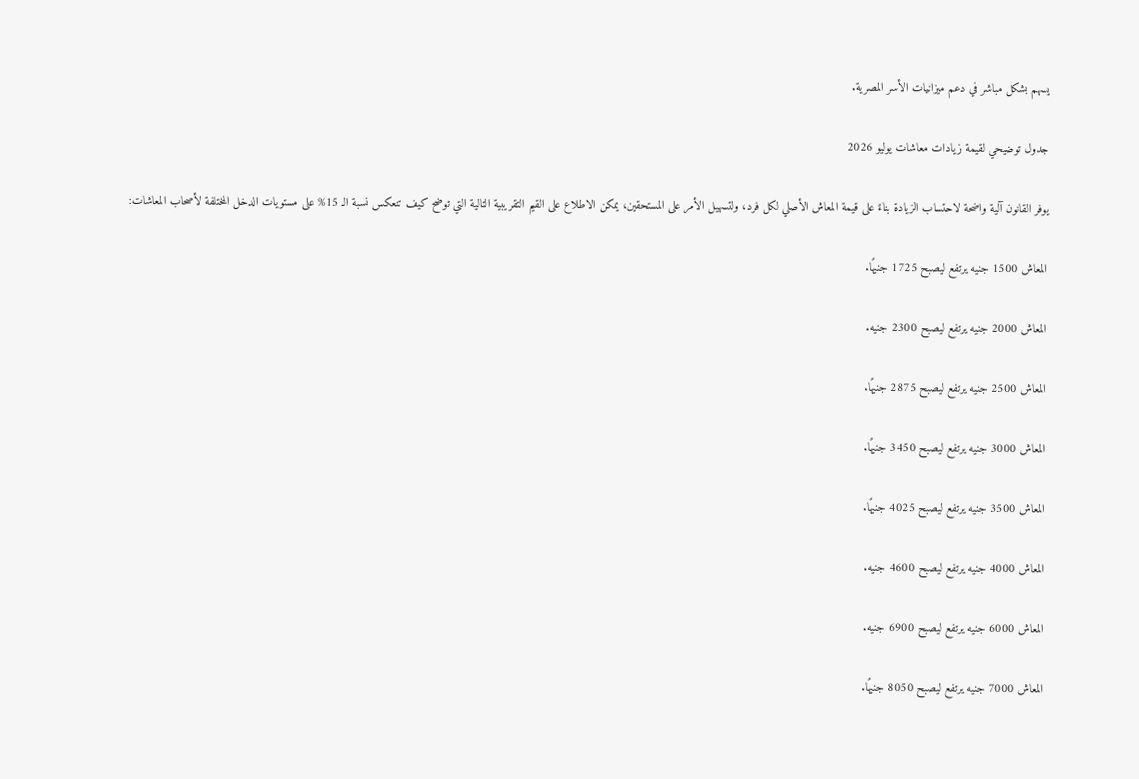يسهم بشكل مباشر في دعم ميزانيات الأسر المصرية.

جدول توضيحي لقيمة زيادات معاشات يوليو 2026

يوفر القانون آلية واضحة لاحتساب الزيادة بناءً على قيمة المعاش الأصلي لكل فرد، ولتسهيل الأمر على المستحقين، يمكن الاطلاع على القيم التقريبية التالية التي توضح كيف تنعكس نسبة الـ 15% على مستويات الدخل المختلفة لأصحاب المعاشات:

المعاش 1500 جنيه يرتفع ليصبح 1725 جنيهًا.

المعاش 2000 جنيه يرتفع ليصبح 2300 جنيه.

المعاش 2500 جنيه يرتفع ليصبح 2875 جنيهًا.

المعاش 3000 جنيه يرتفع ليصبح 3450 جنيهًا.

المعاش 3500 جنيه يرتفع ليصبح 4025 جنيهًا.

المعاش 4000 جنيه يرتفع ليصبح 4600 جنيه.

المعاش 6000 جنيه يرتفع ليصبح 6900 جنيه.

المعاش 7000 جنيه يرتفع ليصبح 8050 جنيهًا.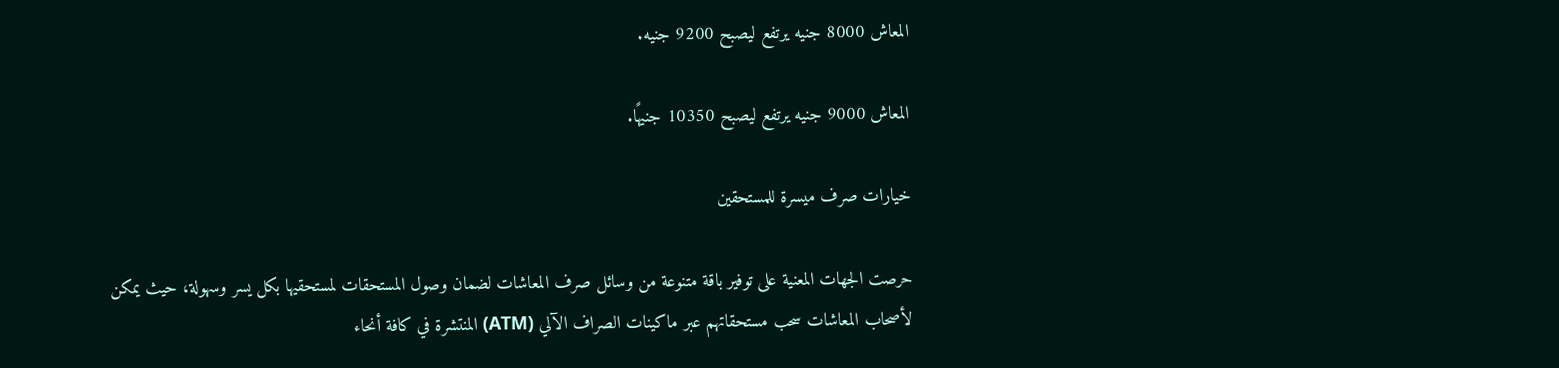المعاش 8000 جنيه يرتفع ليصبح 9200 جنيه.

المعاش 9000 جنيه يرتفع ليصبح 10350 جنيهًا.

خيارات صرف ميسرة للمستحقين

حرصت الجهات المعنية على توفير باقة متنوعة من وسائل صرف المعاشات لضمان وصول المستحقات لمستحقيها بكل يسر وسهولة، حيث يمكن لأصحاب المعاشات سحب مستحقاتهم عبر ماكينات الصراف الآلي (ATM) المنتشرة في كافة أنحاء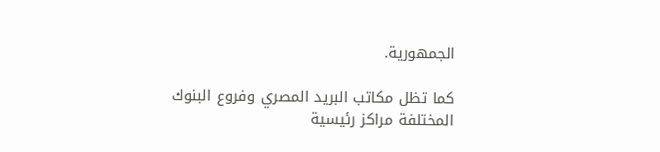الجمهورية.

كما تظل مكاتب البريد المصري وفروع البنوك المختلفة مراكز رئيسية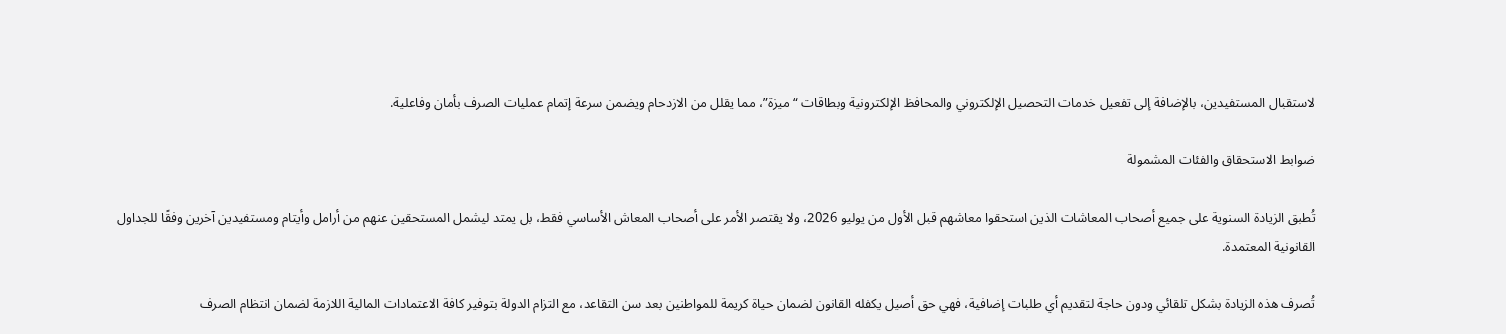لاستقبال المستفيدين، بالإضافة إلى تفعيل خدمات التحصيل الإلكتروني والمحافظ الإلكترونية وبطاقات “ميزة”، مما يقلل من الازدحام ويضمن سرعة إتمام عمليات الصرف بأمان وفاعلية.

ضوابط الاستحقاق والفئات المشمولة

تُطبق الزيادة السنوية على جميع أصحاب المعاشات الذين استحقوا معاشهم قبل الأول من يوليو 2026، ولا يقتصر الأمر على أصحاب المعاش الأساسي فقط، بل يمتد ليشمل المستحقين عنهم من أرامل وأيتام ومستفيدين آخرين وفقًا للجداول القانونية المعتمدة.

تُصرف هذه الزيادة بشكل تلقائي ودون حاجة لتقديم أي طلبات إضافية، فهي حق أصيل يكفله القانون لضمان حياة كريمة للمواطنين بعد سن التقاعد، مع التزام الدولة بتوفير كافة الاعتمادات المالية اللازمة لضمان انتظام الصرف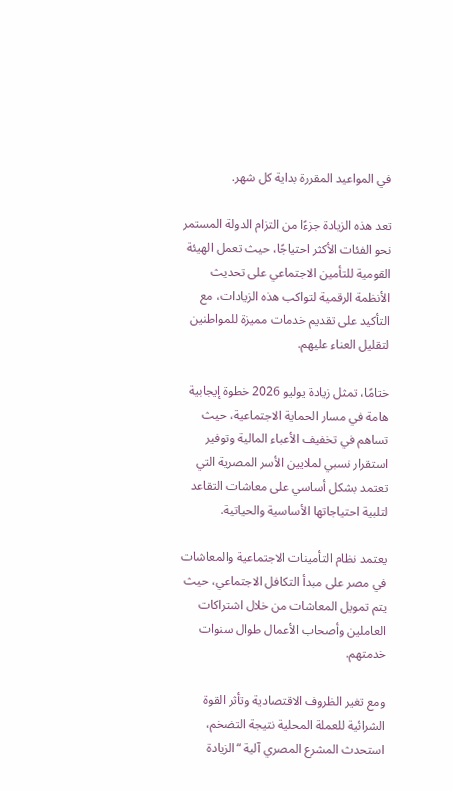في المواعيد المقررة بداية كل شهر.

تعد هذه الزيادة جزءًا من التزام الدولة المستمر نحو الفئات الأكثر احتياجًا، حيث تعمل الهيئة القومية للتأمين الاجتماعي على تحديث الأنظمة الرقمية لتواكب هذه الزيادات، مع التأكيد على تقديم خدمات مميزة للمواطنين لتقليل العناء عليهم.

ختامًا، تمثل زيادة يوليو 2026 خطوة إيجابية هامة في مسار الحماية الاجتماعية، حيث تساهم في تخفيف الأعباء المالية وتوفير استقرار نسبي لملايين الأسر المصرية التي تعتمد بشكل أساسي على معاشات التقاعد لتلبية احتياجاتها الأساسية والحياتية.

يعتمد نظام التأمينات الاجتماعية والمعاشات في مصر على مبدأ التكافل الاجتماعي، حيث يتم تمويل المعاشات من خلال اشتراكات العاملين وأصحاب الأعمال طوال سنوات خدمتهم.

ومع تغير الظروف الاقتصادية وتأثر القوة الشرائية للعملة المحلية نتيجة التضخم، استحدث المشرع المصري آلية “الزيادة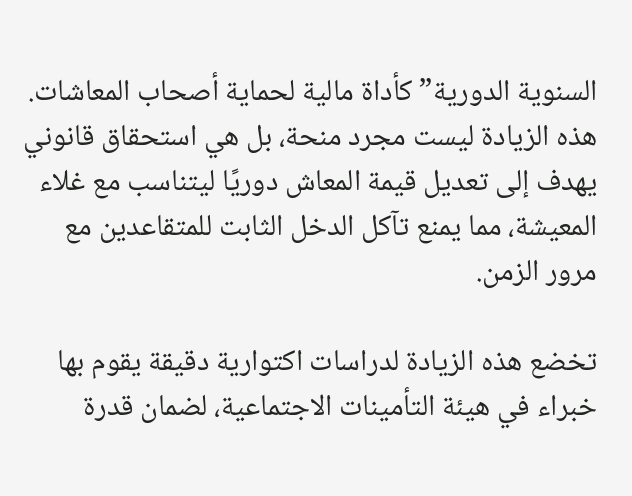السنوية الدورية” كأداة مالية لحماية أصحاب المعاشات. هذه الزيادة ليست مجرد منحة، بل هي استحقاق قانوني يهدف إلى تعديل قيمة المعاش دوريًا ليتناسب مع غلاء المعيشة، مما يمنع تآكل الدخل الثابت للمتقاعدين مع مرور الزمن.

تخضع هذه الزيادة لدراسات اكتوارية دقيقة يقوم بها خبراء في هيئة التأمينات الاجتماعية، لضمان قدرة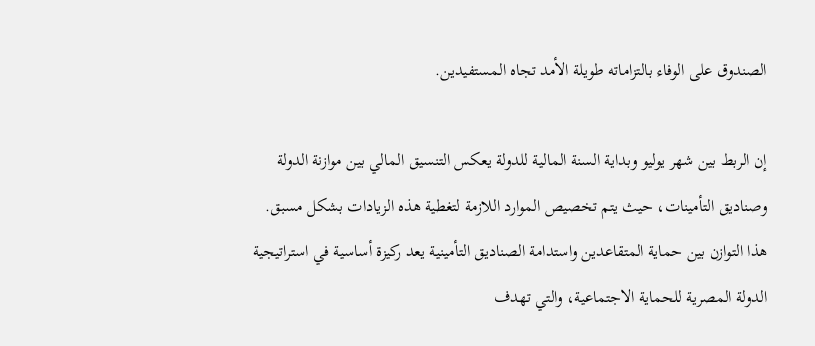الصندوق على الوفاء بالتزاماته طويلة الأمد تجاه المستفيدين.

إن الربط بين شهر يوليو وبداية السنة المالية للدولة يعكس التنسيق المالي بين موازنة الدولة وصناديق التأمينات، حيث يتم تخصيص الموارد اللازمة لتغطية هذه الزيادات بشكل مسبق. هذا التوازن بين حماية المتقاعدين واستدامة الصناديق التأمينية يعد ركيزة أساسية في استراتيجية الدولة المصرية للحماية الاجتماعية، والتي تهدف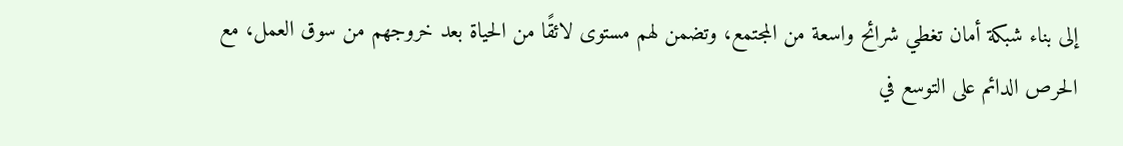إلى بناء شبكة أمان تغطي شرائح واسعة من المجتمع، وتضمن لهم مستوى لائقًا من الحياة بعد خروجهم من سوق العمل، مع الحرص الدائم على التوسع في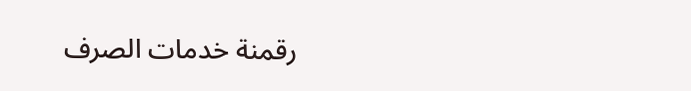رقمنة خدمات الصرف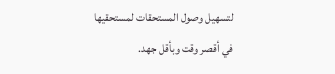لتسهيل وصول المستحقات لمستحقيها في أقصر وقت وبأقل جهد.